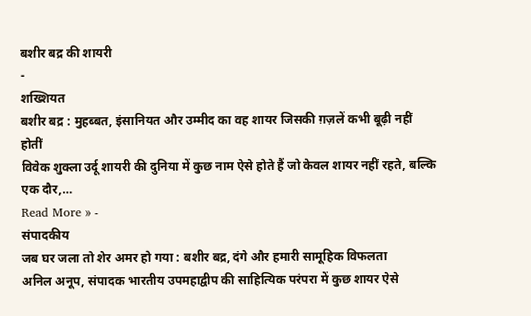बशीर बद्र की शायरी
-
शख्शियत
बशीर बद्र : मुहब्बत, इंसानियत और उम्मीद का वह शायर जिसकी ग़ज़लें कभी बूढ़ी नहीं होतीं
विवेक शुक्ला उर्दू शायरी की दुनिया में कुछ नाम ऐसे होते हैं जो केवल शायर नहीं रहते, बल्कि एक दौर,…
Read More » -
संपादकीय
जब घर जला तो शेर अमर हो गया : बशीर बद्र, दंगे और हमारी सामूहिक विफलता
अनिल अनूप, संपादक भारतीय उपमहाद्वीप की साहित्यिक परंपरा में कुछ शायर ऐसे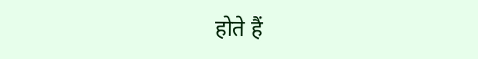होते हैं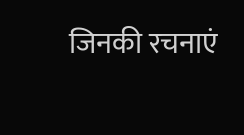जिनकी रचनाएं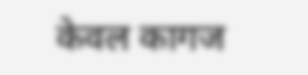केवल कागज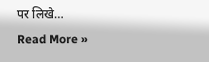पर लिखे…
Read More »